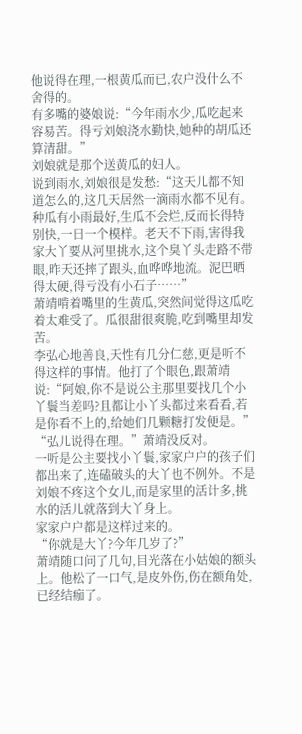他说得在理,一根黄瓜而已,农户没什么不舍得的。
有多嘴的婆娘说:“今年雨水少,瓜吃起来容易苦。得亏刘娘浇水勤快,她种的胡瓜还算清甜。”
刘娘就是那个送黄瓜的妇人。
说到雨水,刘娘很是发愁:“这天儿都不知道怎么的,这几天居然一滴雨水都不见有。种瓜有小雨最好,生瓜不会烂,反而长得特别快,一日一个模样。老天不下雨,害得我家大丫要从河里挑水,这个臭丫头走路不带眼,昨天还摔了跟头,血哗哗地流。泥巴晒得太硬,得亏没有小石子……”
萧靖啃着嘴里的生黄瓜,突然间觉得这瓜吃着太难受了。瓜很甜很爽脆,吃到嘴里却发苦。
李弘心地善良,天性有几分仁慈,更是听不得这样的事情。他打了个眼色,跟萧靖说:“阿娘,你不是说公主那里要找几个小丫鬟当差吗?且都让小丫头都过来看看,若是你看不上的,给她们几颗糖打发便是。”
“弘儿说得在理。”萧靖没反对。
一听是公主要找小丫鬟,家家户户的孩子们都出来了,连磕破头的大丫也不例外。不是刘娘不疼这个女儿,而是家里的活计多,挑水的活儿就落到大丫身上。
家家户户都是这样过来的。
“你就是大丫?今年几岁了?”
萧靖随口问了几句,目光落在小姑娘的额头上。他松了一口气,是皮外伤,伤在额角处,已经结痂了。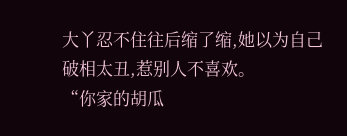大丫忍不住往后缩了缩,她以为自己破相太丑,惹别人不喜欢。
“你家的胡瓜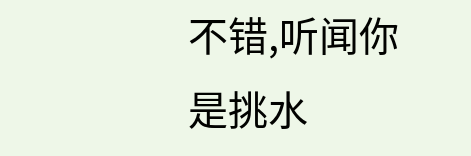不错,听闻你是挑水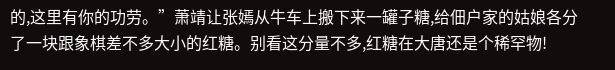的,这里有你的功劳。”萧靖让张嫣从牛车上搬下来一罐子糖,给佃户家的姑娘各分了一块跟象棋差不多大小的红糖。别看这分量不多,红糖在大唐还是个稀罕物!